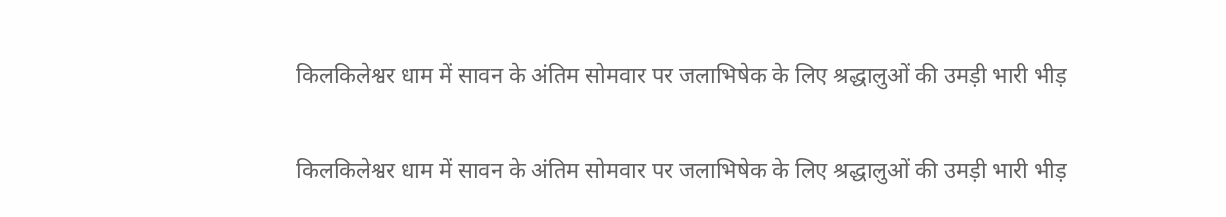किलकिलेश्वर धाम में सावन के अंतिम सोमवार पर जलाभिषेक के लिए श्रद्धालुओं की उमड़ी भारी भीड़

किलकिलेश्वर धाम में सावन के अंतिम सोमवार पर जलाभिषेक के लिए श्रद्धालुओं की उमड़ी भारी भीड़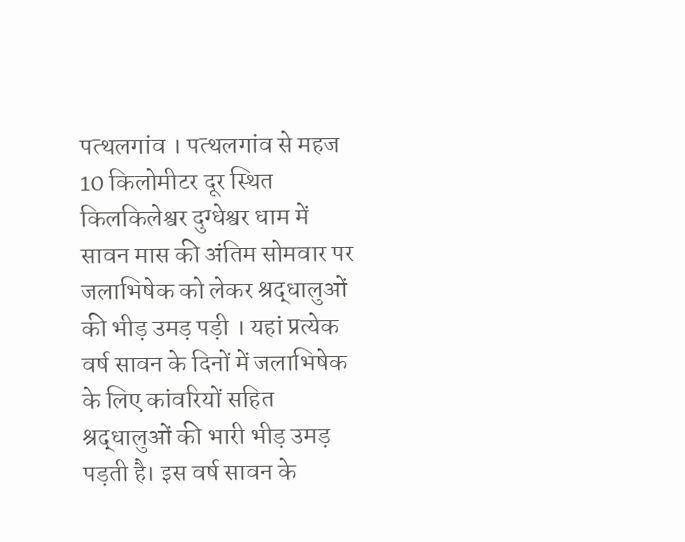पत्थलगांव । पत्थलगांव से महज 10 किलोमीटर दूर स्थित किलकिलेश्वर दुग्धेश्वर धाम में सावन मास की अंतिम सोमवार पर जलाभिषेक को लेकर श्रद्धालुओं की भीड़ उमड़ पड़ी । यहां प्रत्येक वर्ष सावन के दिनों में जलाभिषेक के लिए कांवरियों सहित श्रद्धालुओं की भारी भीड़ उमड़ पड़ती है। इस वर्ष सावन के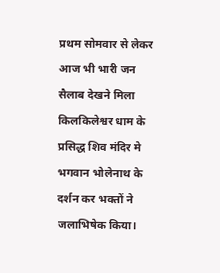प्रथम सोमवार से लेकर आज भी भारी जन सैलाब देखने मिला किलकिलेश्वर धाम के प्रसिद्ध शिव मंदिर मे भगवान भोलेनाथ के दर्शन कर भक्तों ने जलाभिषेक किया।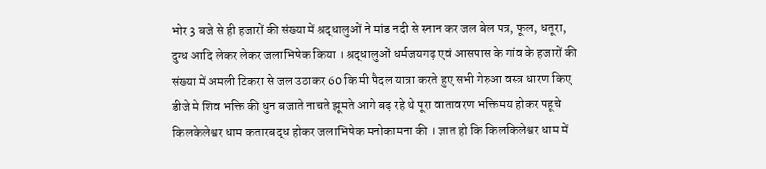भोर 3 बजे से ही हजारों की संख्या में श्रद्धालुओं ने मांड नदी से स्नान कर जल बेल पत्र, फूल, धतूरा, दुग्ध आदि लेकर लेकर जलाभिषेक किया । श्रद्धालुओं धर्मजयगढ़ एवं आसपास के गांव के हजारों की संख्या में अमली टिकरा से जल उठाकर 60 कि मी पैदल यात्रा करते हुए सभी गेरुआ वस्त्र धारण किए डीजे मे शिव भक्ति की धुन बजाते नाचते झूमते आगे बढ़ रहे थे पूरा वातावरण भक्तिमय होकर पहूचे किलकेलेश्वर धाम कतारबद्ध होकर जलाभिषेक मनोकामना की । ज्ञात हो कि किलकिलेश्वर धाम में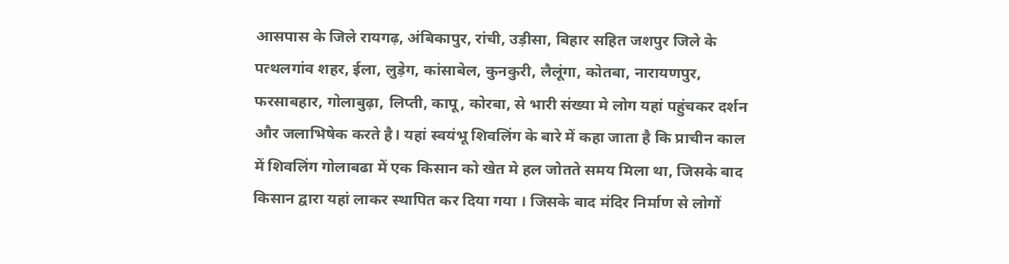आसपास के जिले रायगढ़, अंबिकापुर, रांची, उड़ीसा, बिहार सहित जशपुर जिले के पत्थलगांव शहर, ईला, लुड़ेग, कांसाबेल, कुनकुरी, लैलूंगा, कोतबा, नारायणपुर, फरसाबहार, गोलाबुढ़ा, लिप्ती, कापू, कोरबा, से भारी संख्या मे लोग यहां पहुंचकर दर्शन और जलाभिषेक करते है। यहां स्वयंभू शिवलिंग के बारे में कहा जाता है कि प्राचीन काल में शिवलिंग गोलाबढा में एक किसान को खेत मे हल जोतते समय मिला था, जिसके बाद किसान द्वारा यहां लाकर स्थापित कर दिया गया । जिसके बाद मंदिर निर्माण से लोगों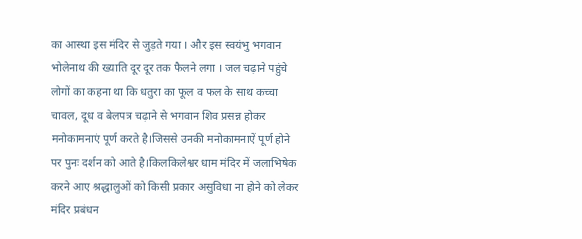का आस्था इस मंदिर से जुड़ते गया । और इस स्वयंभु भगवान भोलेनाथ की ख्याति दूर दूर तक फैलने लगा । जल चढ़ाने पहुंचे लोगों का कहना था कि धतुरा का फूल व फल के साथ कच्चा चावल, दूध व बेलपत्र चढ़ाने से भगवान शिव प्रसन्न होकर मनोकामनाएं पूर्ण करते है।जिससे उनकी मनोकामनाऐं पूर्ण होने पर पुनः दर्शन को आते है।किलकिलेश्वर धाम मंदिर में जलाभिषेक करने आए श्रद्धालुओं को किसी प्रकार असुविधा ना होने को लेकर मंदिर प्रबंधन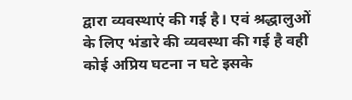द्वारा व्यवस्थाएं की गई है। एवं श्रद्धालुओं के लिए भंडारे की व्यवस्था की गई है वही कोई अप्रिय घटना न घटे इसके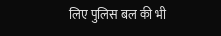लिए पुलिस बल की भी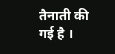तैनाती की गई है ।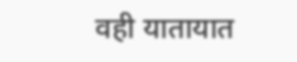वही यातायात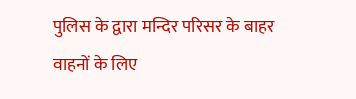पुलिस के द्वारा मन्दिर परिसर के बाहर वाहनों के लिए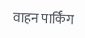वाहन पार्किंग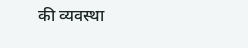की व्यवस्था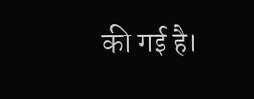की गई है।